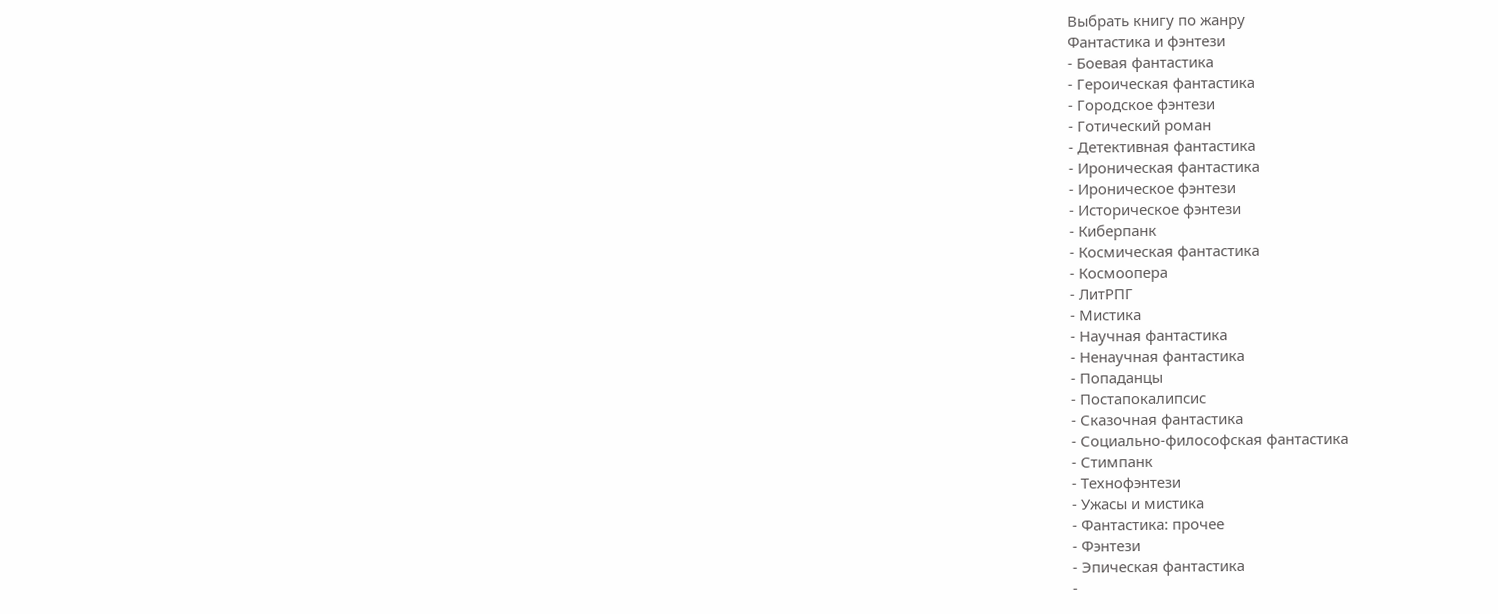Выбрать книгу по жанру
Фантастика и фэнтези
- Боевая фантастика
- Героическая фантастика
- Городское фэнтези
- Готический роман
- Детективная фантастика
- Ироническая фантастика
- Ироническое фэнтези
- Историческое фэнтези
- Киберпанк
- Космическая фантастика
- Космоопера
- ЛитРПГ
- Мистика
- Научная фантастика
- Ненаучная фантастика
- Попаданцы
- Постапокалипсис
- Сказочная фантастика
- Социально-философская фантастика
- Стимпанк
- Технофэнтези
- Ужасы и мистика
- Фантастика: прочее
- Фэнтези
- Эпическая фантастика
-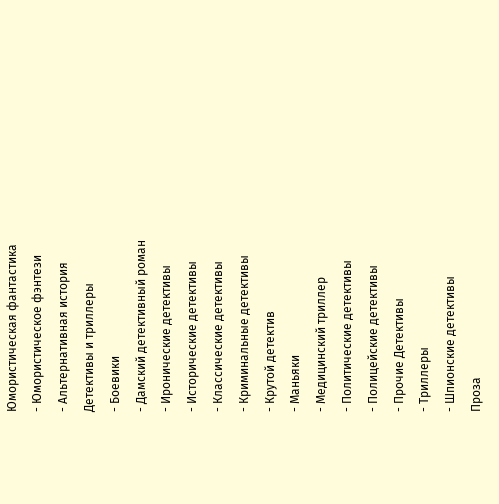Юмористическая фантастика
- Юмористическое фэнтези
- Альтернативная история
Детективы и триллеры
- Боевики
- Дамский детективный роман
- Иронические детективы
- Исторические детективы
- Классические детективы
- Криминальные детективы
- Крутой детектив
- Маньяки
- Медицинский триллер
- Политические детективы
- Полицейские детективы
- Прочие Детективы
- Триллеры
- Шпионские детективы
Проза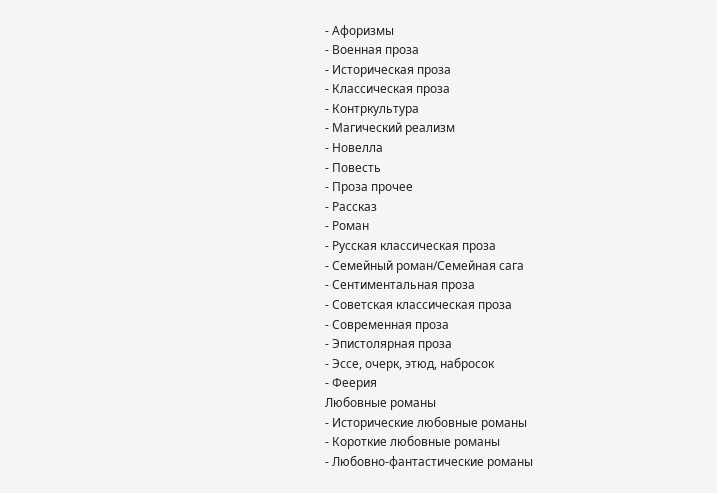- Афоризмы
- Военная проза
- Историческая проза
- Классическая проза
- Контркультура
- Магический реализм
- Новелла
- Повесть
- Проза прочее
- Рассказ
- Роман
- Русская классическая проза
- Семейный роман/Семейная сага
- Сентиментальная проза
- Советская классическая проза
- Современная проза
- Эпистолярная проза
- Эссе, очерк, этюд, набросок
- Феерия
Любовные романы
- Исторические любовные романы
- Короткие любовные романы
- Любовно-фантастические романы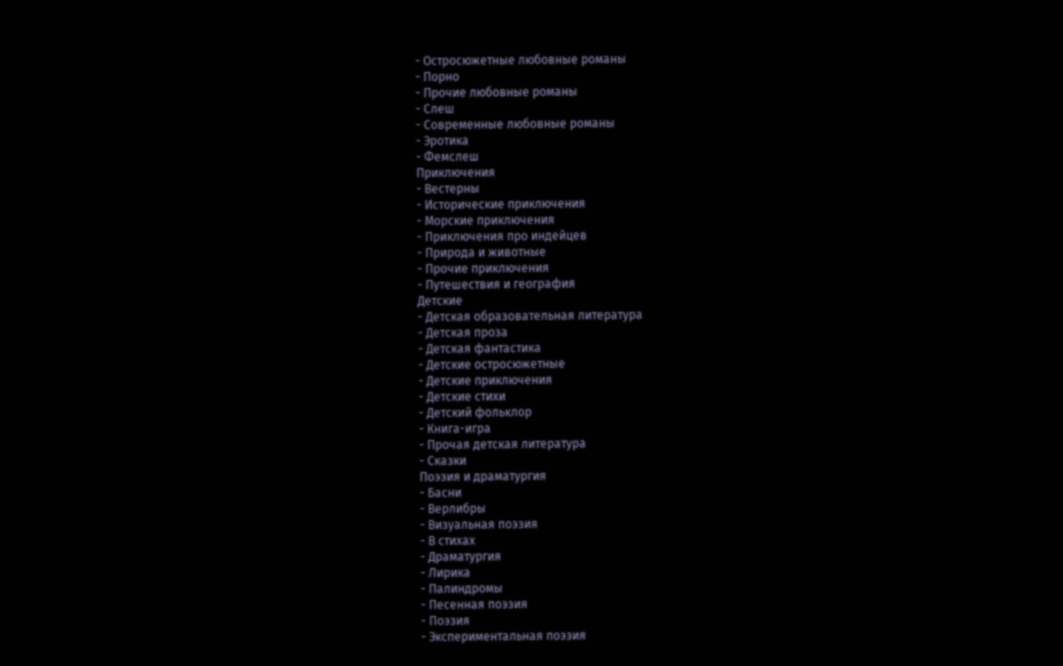- Остросюжетные любовные романы
- Порно
- Прочие любовные романы
- Слеш
- Современные любовные романы
- Эротика
- Фемслеш
Приключения
- Вестерны
- Исторические приключения
- Морские приключения
- Приключения про индейцев
- Природа и животные
- Прочие приключения
- Путешествия и география
Детские
- Детская образовательная литература
- Детская проза
- Детская фантастика
- Детские остросюжетные
- Детские приключения
- Детские стихи
- Детский фольклор
- Книга-игра
- Прочая детская литература
- Сказки
Поэзия и драматургия
- Басни
- Верлибры
- Визуальная поэзия
- В стихах
- Драматургия
- Лирика
- Палиндромы
- Песенная поэзия
- Поэзия
- Экспериментальная поэзия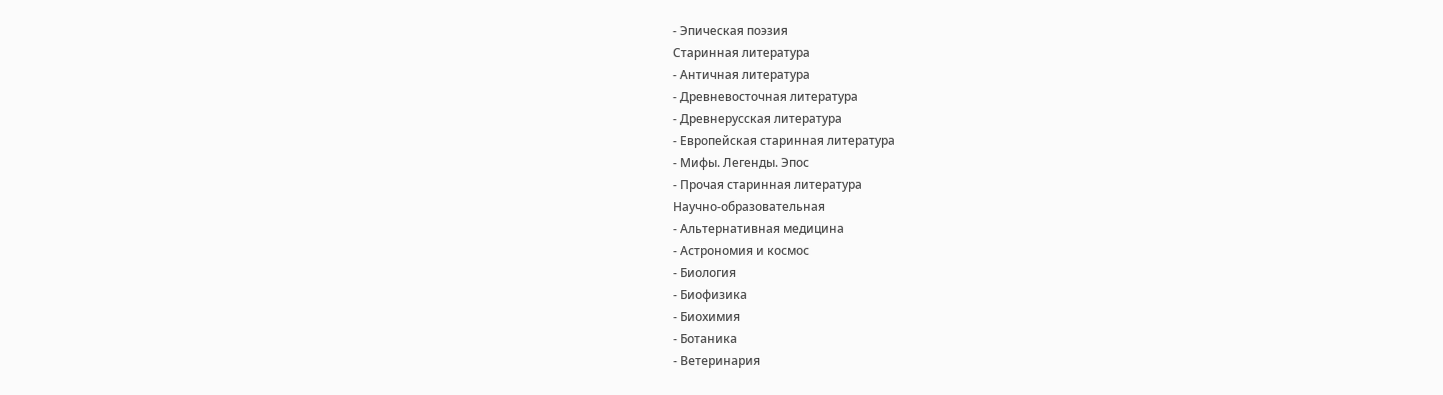- Эпическая поэзия
Старинная литература
- Античная литература
- Древневосточная литература
- Древнерусская литература
- Европейская старинная литература
- Мифы. Легенды. Эпос
- Прочая старинная литература
Научно-образовательная
- Альтернативная медицина
- Астрономия и космос
- Биология
- Биофизика
- Биохимия
- Ботаника
- Ветеринария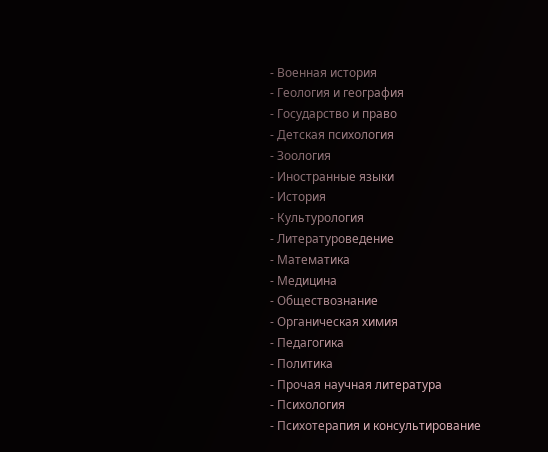- Военная история
- Геология и география
- Государство и право
- Детская психология
- Зоология
- Иностранные языки
- История
- Культурология
- Литературоведение
- Математика
- Медицина
- Обществознание
- Органическая химия
- Педагогика
- Политика
- Прочая научная литература
- Психология
- Психотерапия и консультирование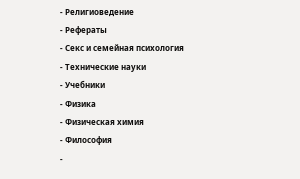- Религиоведение
- Рефераты
- Секс и семейная психология
- Технические науки
- Учебники
- Физика
- Физическая химия
- Философия
-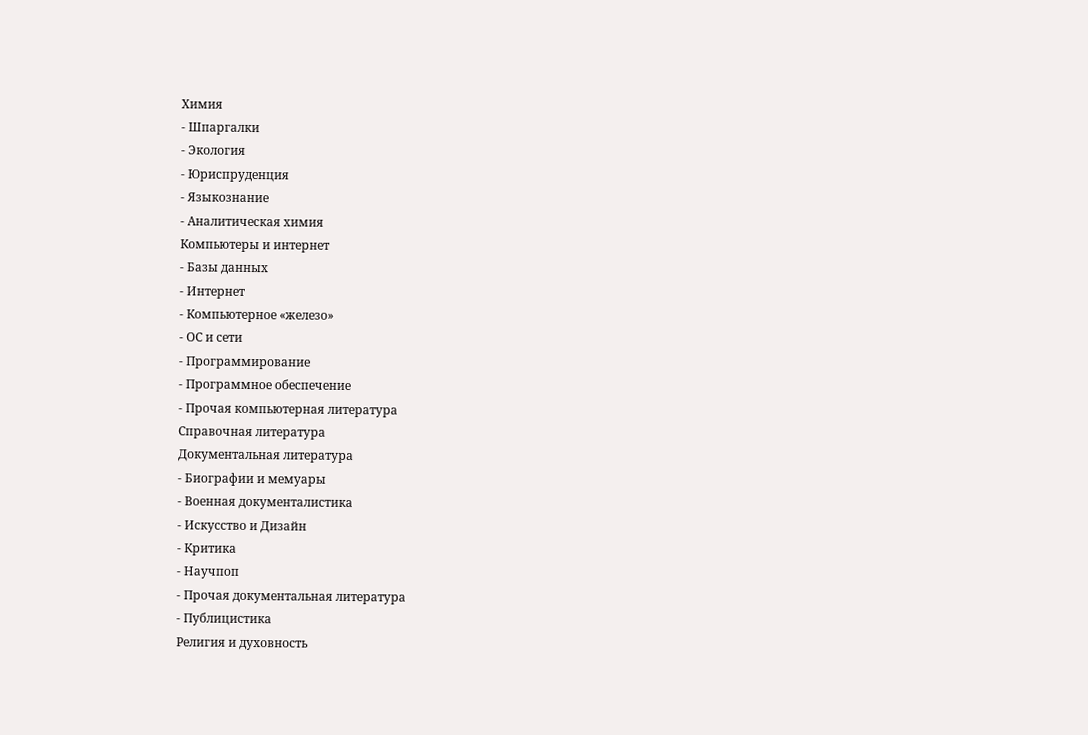Химия
- Шпаргалки
- Экология
- Юриспруденция
- Языкознание
- Аналитическая химия
Компьютеры и интернет
- Базы данных
- Интернет
- Компьютерное «железо»
- ОС и сети
- Программирование
- Программное обеспечение
- Прочая компьютерная литература
Справочная литература
Документальная литература
- Биографии и мемуары
- Военная документалистика
- Искусство и Дизайн
- Критика
- Научпоп
- Прочая документальная литература
- Публицистика
Религия и духовность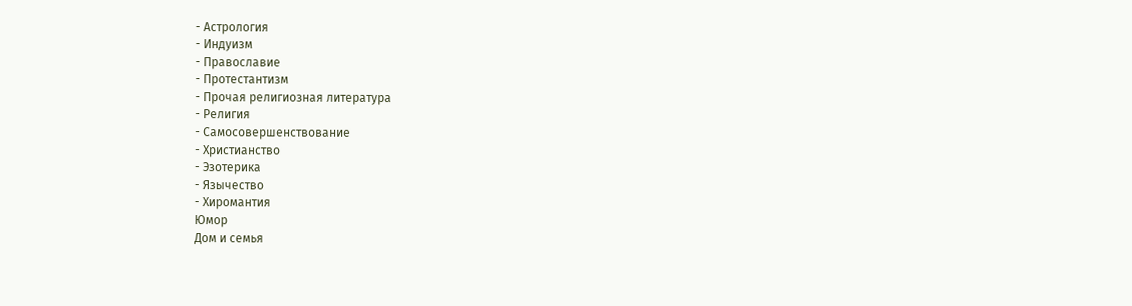- Астрология
- Индуизм
- Православие
- Протестантизм
- Прочая религиозная литература
- Религия
- Самосовершенствование
- Христианство
- Эзотерика
- Язычество
- Хиромантия
Юмор
Дом и семья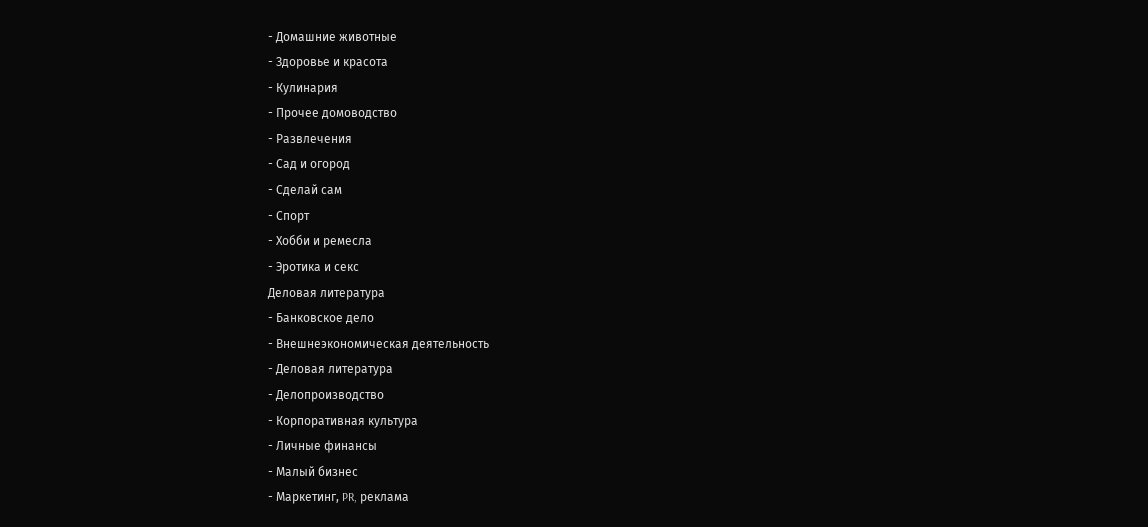- Домашние животные
- Здоровье и красота
- Кулинария
- Прочее домоводство
- Развлечения
- Сад и огород
- Сделай сам
- Спорт
- Хобби и ремесла
- Эротика и секс
Деловая литература
- Банковское дело
- Внешнеэкономическая деятельность
- Деловая литература
- Делопроизводство
- Корпоративная культура
- Личные финансы
- Малый бизнес
- Маркетинг, PR, реклама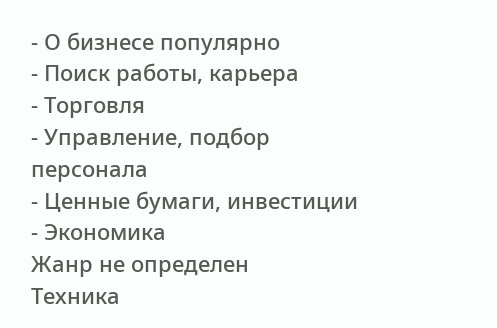- О бизнесе популярно
- Поиск работы, карьера
- Торговля
- Управление, подбор персонала
- Ценные бумаги, инвестиции
- Экономика
Жанр не определен
Техника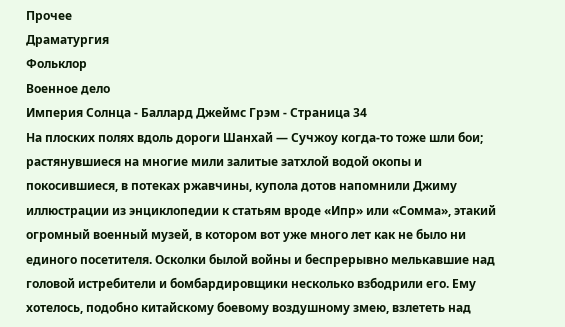Прочее
Драматургия
Фольклор
Военное дело
Империя Солнца - Баллард Джеймс Грэм - Страница 34
На плоских полях вдоль дороги Шанхай — Сучжоу когда-то тоже шли бои; растянувшиеся на многие мили залитые затхлой водой окопы и покосившиеся, в потеках ржавчины, купола дотов напомнили Джиму иллюстрации из энциклопедии к статьям вроде «Ипр» или «Сомма», этакий огромный военный музей, в котором вот уже много лет как не было ни единого посетителя. Осколки былой войны и беспрерывно мелькавшие над головой истребители и бомбардировщики несколько взбодрили его. Ему хотелось, подобно китайскому боевому воздушному змею, взлететь над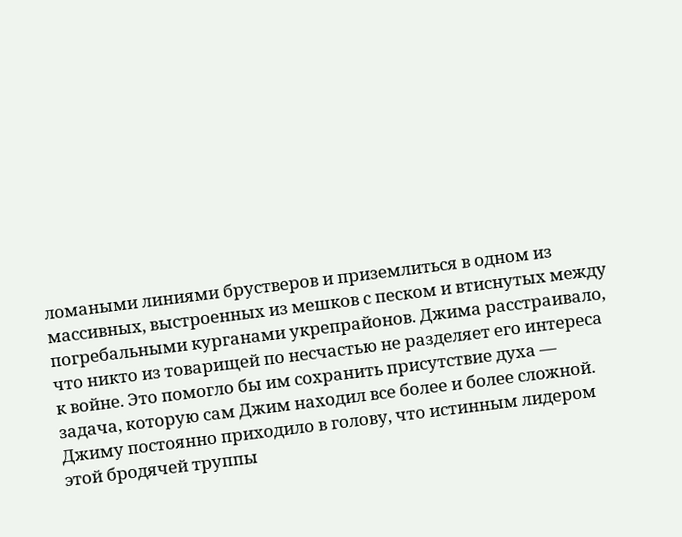ломаными линиями брустверов и приземлиться в одном из массивных, выстроенных из мешков с песком и втиснутых между погребальными курганами укрепрайонов. Джима расстраивало, что никто из товарищей по несчастью не разделяет его интереса к войне. Это помогло бы им сохранить присутствие духа — задача, которую сам Джим находил все более и более сложной.
Джиму постоянно приходило в голову, что истинным лидером этой бродячей труппы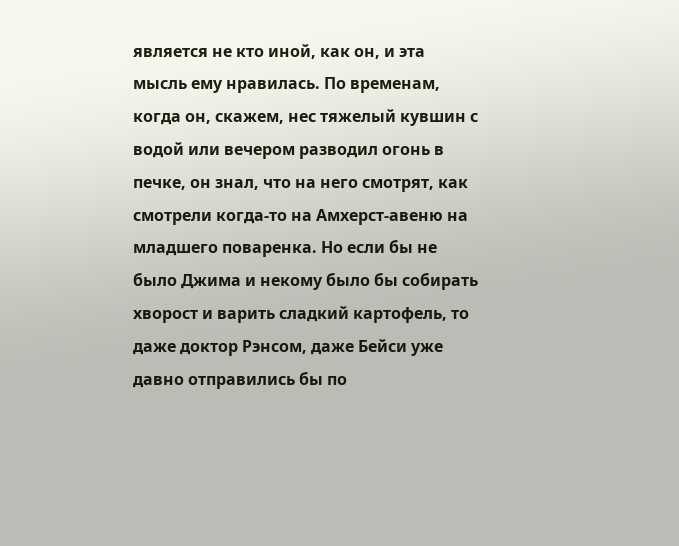является не кто иной, как он, и эта мысль ему нравилась. По временам, когда он, скажем, нес тяжелый кувшин с водой или вечером разводил огонь в печке, он знал, что на него смотрят, как смотрели когда-то на Амхерст-авеню на младшего поваренка. Но если бы не было Джима и некому было бы собирать хворост и варить сладкий картофель, то даже доктор Рэнсом, даже Бейси уже давно отправились бы по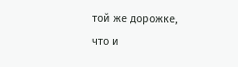той же дорожке, что и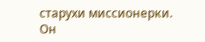старухи миссионерки. Он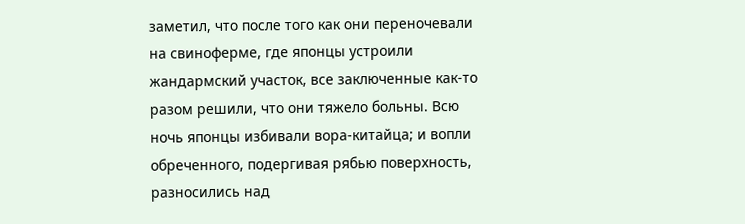заметил, что после того как они переночевали на свиноферме, где японцы устроили жандармский участок, все заключенные как-то разом решили, что они тяжело больны. Всю ночь японцы избивали вора-китайца; и вопли обреченного, подергивая рябью поверхность, разносились над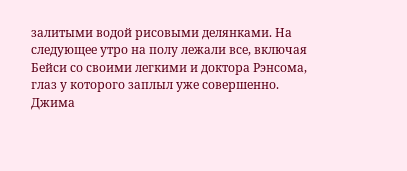залитыми водой рисовыми делянками. На следующее утро на полу лежали все, включая Бейси со своими легкими и доктора Рэнсома, глаз у которого заплыл уже совершенно.
Джима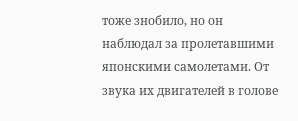тоже знобило, но он наблюдал за пролетавшими японскими самолетами. От звука их двигателей в голове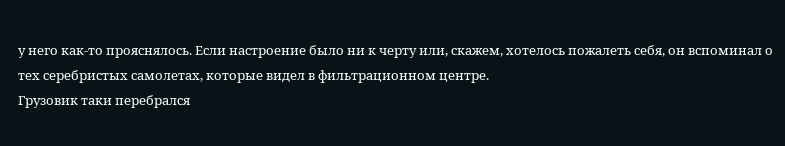у него как-то прояснялось. Если настроение было ни к черту или, скажем, хотелось пожалеть себя, он вспоминал о тех серебристых самолетах, которые видел в фильтрационном центре.
Грузовик таки перебрался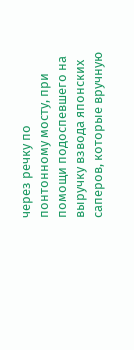через речку по понтонному мосту, при помощи подоспевшего на выручку взвода японских саперов, которые вручную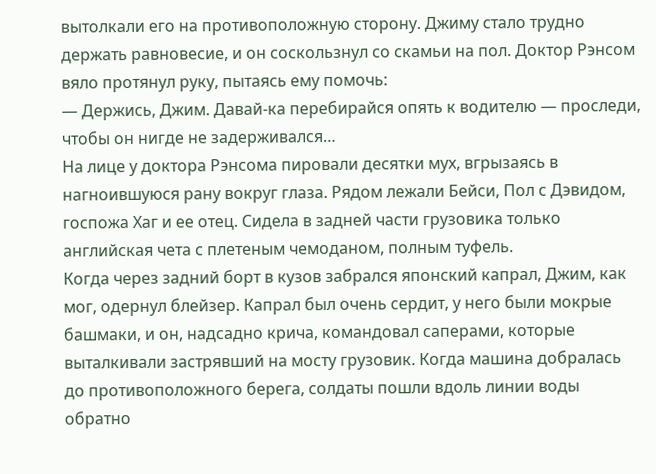вытолкали его на противоположную сторону. Джиму стало трудно держать равновесие, и он соскользнул со скамьи на пол. Доктор Рэнсом вяло протянул руку, пытаясь ему помочь:
— Держись, Джим. Давай-ка перебирайся опять к водителю — проследи, чтобы он нигде не задерживался…
На лице у доктора Рэнсома пировали десятки мух, вгрызаясь в нагноившуюся рану вокруг глаза. Рядом лежали Бейси, Пол с Дэвидом, госпожа Хаг и ее отец. Сидела в задней части грузовика только английская чета с плетеным чемоданом, полным туфель.
Когда через задний борт в кузов забрался японский капрал, Джим, как мог, одернул блейзер. Капрал был очень сердит, у него были мокрые башмаки, и он, надсадно крича, командовал саперами, которые выталкивали застрявший на мосту грузовик. Когда машина добралась до противоположного берега, солдаты пошли вдоль линии воды обратно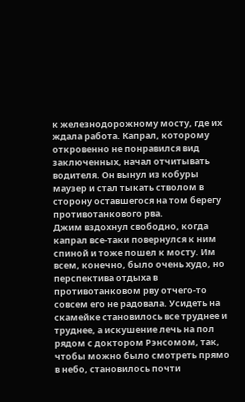к железнодорожному мосту, где их ждала работа. Капрал, которому откровенно не понравился вид заключенных, начал отчитывать водителя. Он вынул из кобуры маузер и стал тыкать стволом в сторону оставшегося на том берегу противотанкового рва.
Джим вздохнул свободно, когда капрал все-таки повернулся к ним спиной и тоже пошел к мосту. Им всем, конечно, было очень худо, но перспектива отдыха в противотанковом рву отчего-то совсем его не радовала. Усидеть на скамейке становилось все труднее и труднее, а искушение лечь на пол рядом с доктором Рэнсомом, так, чтобы можно было смотреть прямо в небо, становилось почти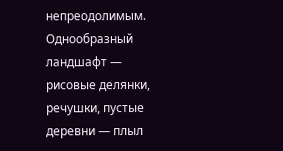непреодолимым. Однообразный ландшафт — рисовые делянки, речушки, пустые деревни — плыл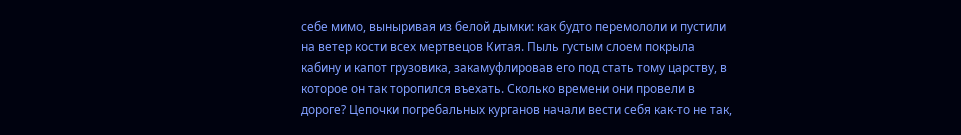себе мимо, выныривая из белой дымки: как будто перемололи и пустили на ветер кости всех мертвецов Китая. Пыль густым слоем покрыла кабину и капот грузовика, закамуфлировав его под стать тому царству, в которое он так торопился въехать. Сколько времени они провели в дороге? Цепочки погребальных курганов начали вести себя как-то не так,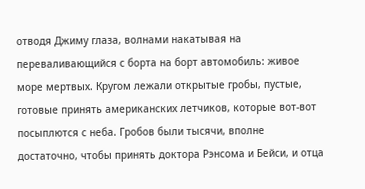отводя Джиму глаза, волнами накатывая на переваливающийся с борта на борт автомобиль: живое море мертвых. Кругом лежали открытые гробы, пустые, готовые принять американских летчиков, которые вот-вот посыплются с неба. Гробов были тысячи, вполне достаточно, чтобы принять доктора Рэнсома и Бейси, и отца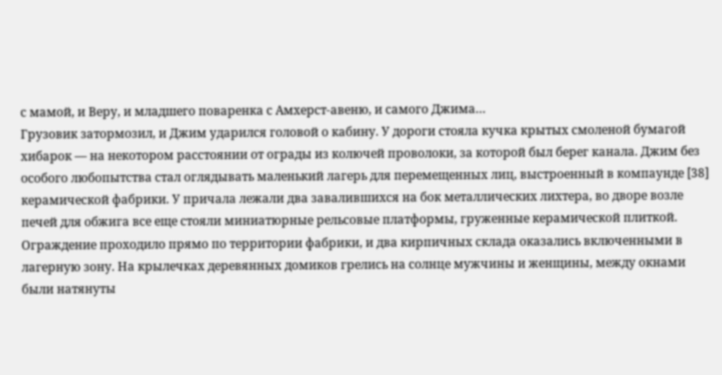с мамой, и Веру, и младшего поваренка с Амхерст-авеню, и самого Джима…
Грузовик затормозил, и Джим ударился головой о кабину. У дороги стояла кучка крытых смоленой бумагой хибарок — на некотором расстоянии от ограды из колючей проволоки, за которой был берег канала. Джим без особого любопытства стал оглядывать маленький лагерь для перемещенных лиц, выстроенный в компаунде [38] керамической фабрики. У причала лежали два завалившихся на бок металлических лихтера, во дворе возле печей для обжига все еще стояли миниатюрные рельсовые платформы, груженные керамической плиткой. Ограждение проходило прямо по территории фабрики, и два кирпичных склада оказались включенными в лагерную зону. На крылечках деревянных домиков грелись на солнце мужчины и женщины, между окнами были натянуты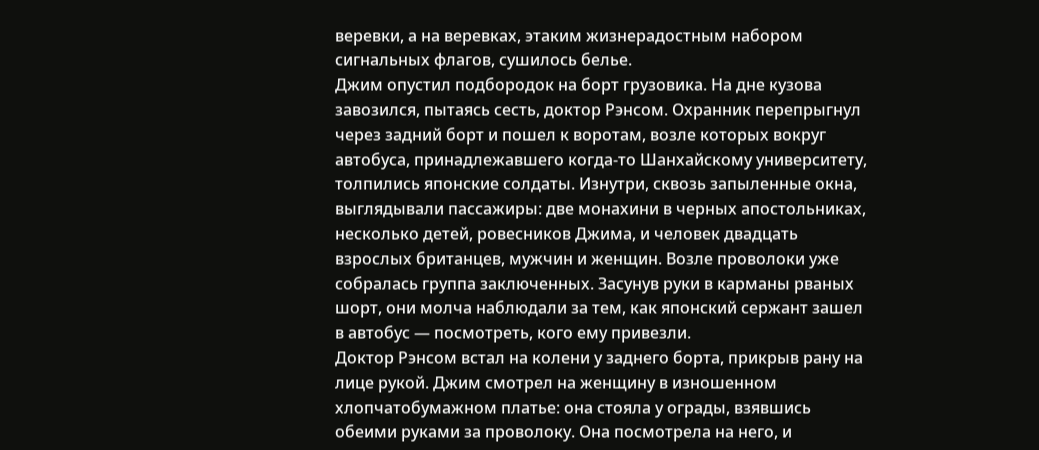веревки, а на веревках, этаким жизнерадостным набором сигнальных флагов, сушилось белье.
Джим опустил подбородок на борт грузовика. На дне кузова завозился, пытаясь сесть, доктор Рэнсом. Охранник перепрыгнул через задний борт и пошел к воротам, возле которых вокруг автобуса, принадлежавшего когда-то Шанхайскому университету, толпились японские солдаты. Изнутри, сквозь запыленные окна, выглядывали пассажиры: две монахини в черных апостольниках, несколько детей, ровесников Джима, и человек двадцать взрослых британцев, мужчин и женщин. Возле проволоки уже собралась группа заключенных. Засунув руки в карманы рваных шорт, они молча наблюдали за тем, как японский сержант зашел в автобус — посмотреть, кого ему привезли.
Доктор Рэнсом встал на колени у заднего борта, прикрыв рану на лице рукой. Джим смотрел на женщину в изношенном хлопчатобумажном платье: она стояла у ограды, взявшись обеими руками за проволоку. Она посмотрела на него, и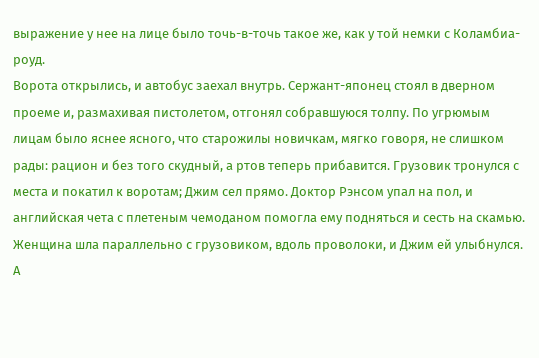выражение у нее на лице было точь-в-точь такое же, как у той немки с Коламбиа-роуд.
Ворота открылись, и автобус заехал внутрь. Сержант-японец стоял в дверном проеме и, размахивая пистолетом, отгонял собравшуюся толпу. По угрюмым лицам было яснее ясного, что старожилы новичкам, мягко говоря, не слишком рады: рацион и без того скудный, а ртов теперь прибавится. Грузовик тронулся с места и покатил к воротам; Джим сел прямо. Доктор Рэнсом упал на пол, и английская чета с плетеным чемоданом помогла ему подняться и сесть на скамью.
Женщина шла параллельно с грузовиком, вдоль проволоки, и Джим ей улыбнулся. А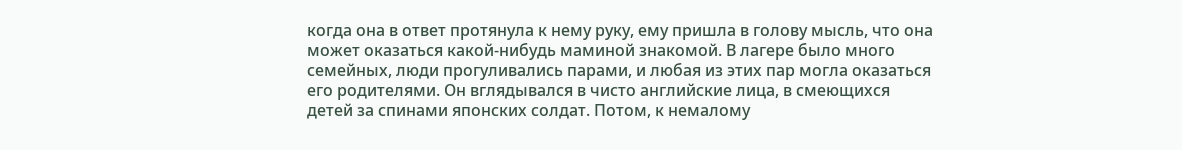когда она в ответ протянула к нему руку, ему пришла в голову мысль, что она может оказаться какой-нибудь маминой знакомой. В лагере было много семейных, люди прогуливались парами, и любая из этих пар могла оказаться его родителями. Он вглядывался в чисто английские лица, в смеющихся детей за спинами японских солдат. Потом, к немалому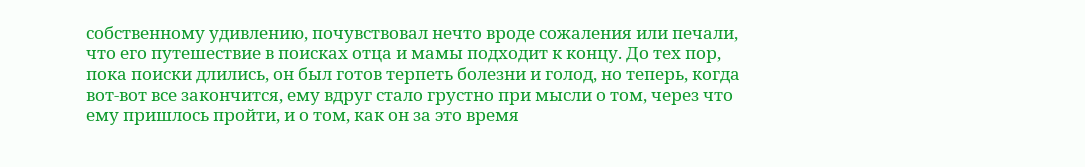собственному удивлению, почувствовал нечто вроде сожаления или печали, что его путешествие в поисках отца и мамы подходит к концу. До тех пор, пока поиски длились, он был готов терпеть болезни и голод, но теперь, когда вот-вот все закончится, ему вдруг стало грустно при мысли о том, через что ему пришлось пройти, и о том, как он за это время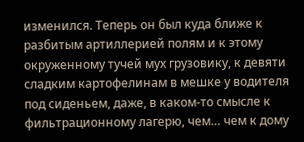изменился. Теперь он был куда ближе к разбитым артиллерией полям и к этому окруженному тучей мух грузовику, к девяти сладким картофелинам в мешке у водителя под сиденьем, даже, в каком-то смысле к фильтрационному лагерю, чем… чем к дому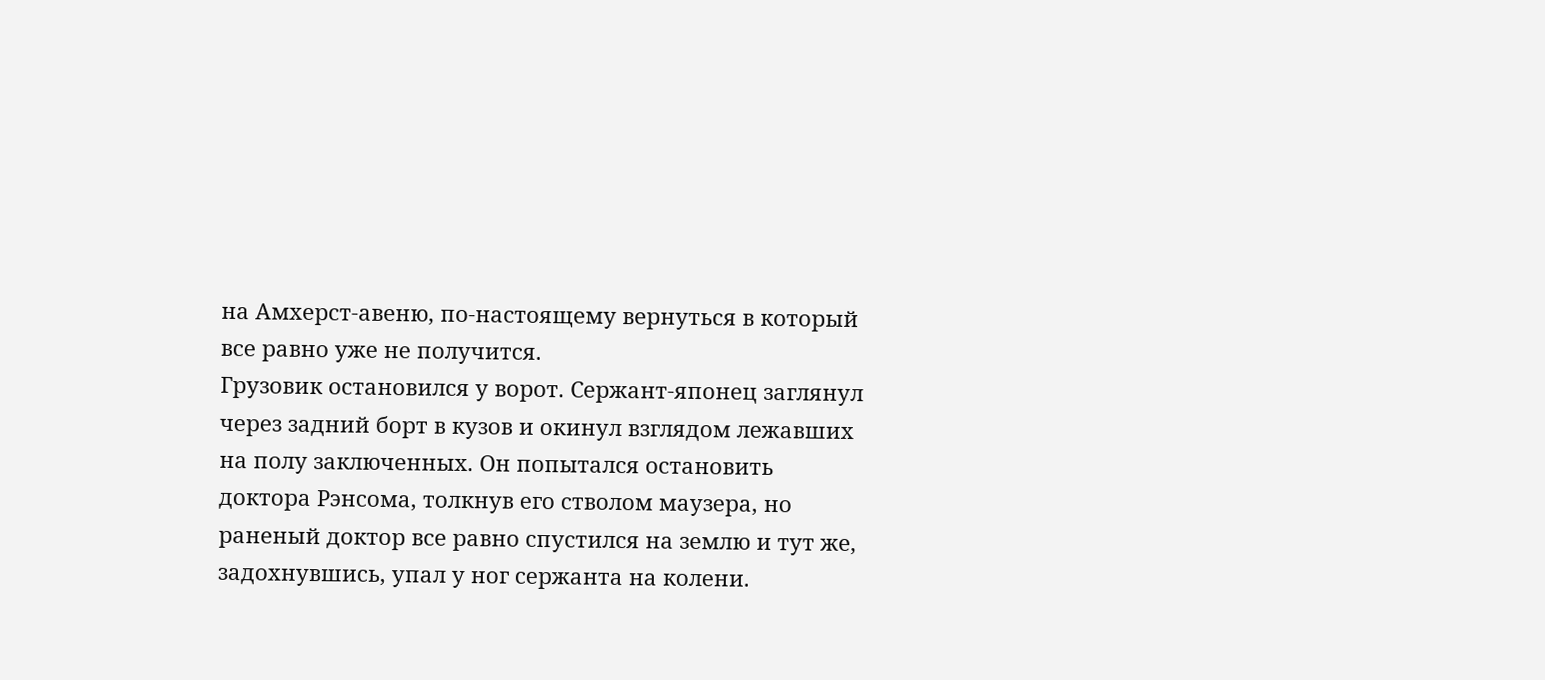на Амхерст-авеню, по-настоящему вернуться в который все равно уже не получится.
Грузовик остановился у ворот. Сержант-японец заглянул через задний борт в кузов и окинул взглядом лежавших на полу заключенных. Он попытался остановить доктора Рэнсома, толкнув его стволом маузера, но раненый доктор все равно спустился на землю и тут же, задохнувшись, упал у ног сержанта на колени.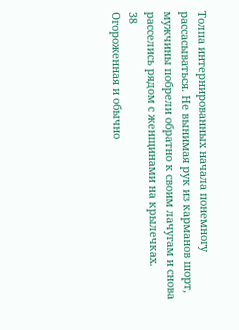Толпа интернированных начала понемногу рассасываться. Не вынимая рук из карманов шорт, мужчины побрели обратно к своим лачугам и снова расселись рядом с женщинами на крылечках.
38
Огороженная и обычно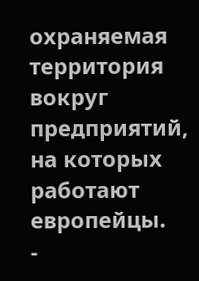охраняемая территория вокруг предприятий, на которых работают европейцы.
-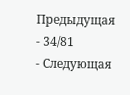Предыдущая
- 34/81
- Следующая